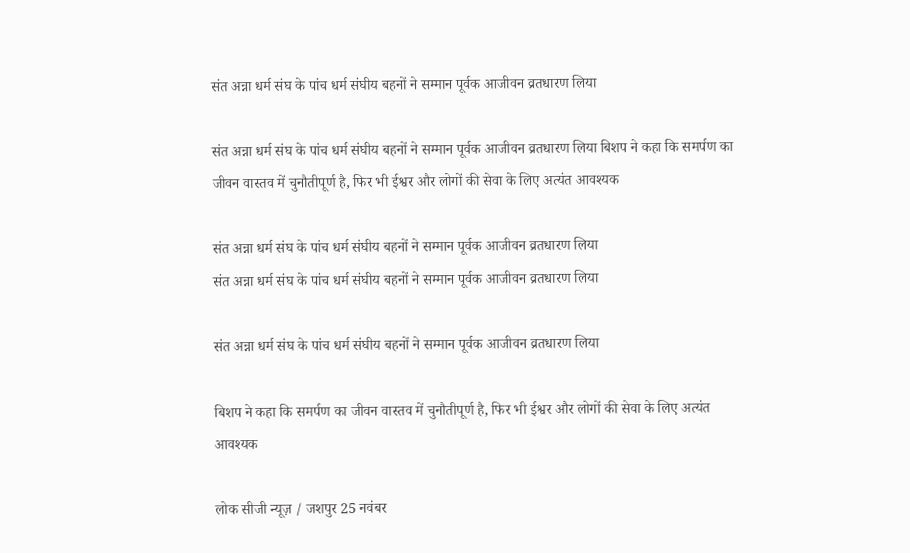संत अन्ना धर्म संघ के पांच धर्म संघीय बहनों ने सम्मान पूर्वक आजीवन व्रतधारण लिया

संत अन्ना धर्म संघ के पांच धर्म संघीय बहनों ने सम्मान पूर्वक आजीवन व्रतधारण लिया बिशप ने कहा कि समर्पण का जीवन वास्तव में चुनौतीपूर्ण है, फिर भी ईश्वर और लोगों की सेवा के लिए अत्यंत आवश्यक

संत अन्ना धर्म संघ के पांच धर्म संघीय बहनों ने सम्मान पूर्वक आजीवन व्रतधारण लिया
संत अन्ना धर्म संघ के पांच धर्म संघीय बहनों ने सम्मान पूर्वक आजीवन व्रतधारण लिया

संत अन्ना धर्म संघ के पांच धर्म संघीय बहनों ने सम्मान पूर्वक आजीवन व्रतधारण लिया

बिशप ने कहा कि समर्पण का जीवन वास्तव में चुनौतीपूर्ण है, फिर भी ईश्वर और लोगों की सेवा के लिए अत्यंत आवश्यक

लोक सीजी न्यूज़ / जशपुर 25 नवंबर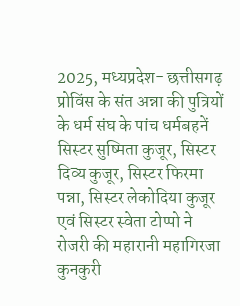2025, मध्यप्रदेश- छत्तीसगढ़ प्रोविंस के संत अन्ना की पुत्रियों के धर्म संघ के पांच धर्मबहनें सिस्टर सुष्मिता कुजूर, सिस्टर दिव्य कुजूर, सिस्टर फिरमा पन्ना, सिस्टर लेकोदिया कुजूर एवं सिस्टर स्वेता टोप्पो ने रोजरी की महारानी महागिरजा कुनकुरी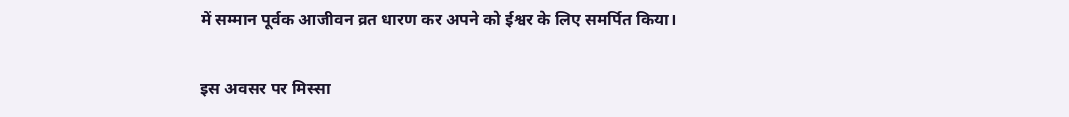में सम्मान पूर्वक आजीवन व्रत धारण कर अपने को ईश्वर के लिए समर्पित किया।

इस अवसर पर मिस्सा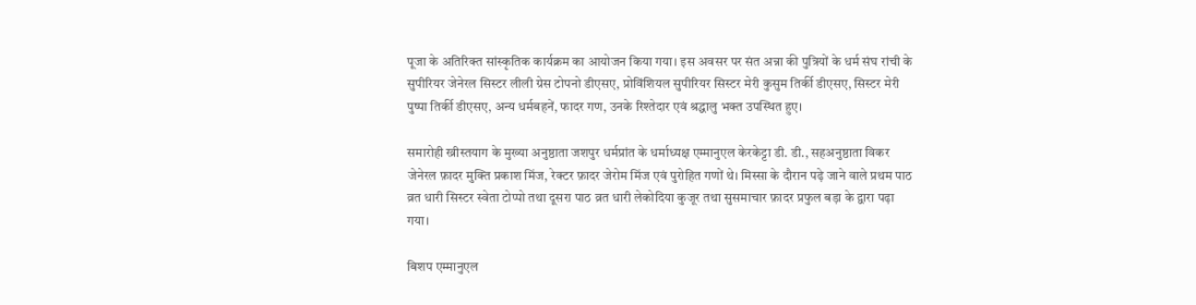पूजा के अतिरिक्त सांस्कृतिक कार्यक्रम का आयोजन किया गया। इस अवसर पर संत अन्ना की पुत्रियों के धर्म संघ रांची के सुपीरियर जेनेरल सिस्टर लीली ग्रेस टोपनो डीएसए, प्रोविंशियल सुपीरियर सिस्टर मेरी कुसुम तिर्की डीएसए, सिस्टर मेरी पुष्पा तिर्की डीएसए, अन्य धर्मबहनें, फादर गण, उनके रिश्तेदार एवं श्रद्धालु भक्त उपस्थित हुए।

समारोही ख्रीस्तयाग के मुख्या अनुष्ठाता जशपुर धर्मप्रांत के धर्माध्यक्ष एम्मानुएल केरकेट्टा डी. डी., सहअनुष्ठाता विकर जेनेरल फ़ादर मुक्ति प्रकाश मिंज, रेक्टर फ़ादर जेरोम मिंज एवं पुरोहित गणों थे। मिस्सा के दौरान पढ़े जाने वाले प्रथम पाठ व्रत धारी सिस्टर स्वेता टोप्पो तथा दूसरा पाठ व्रत धारी लेकोदिया कुजूर तथा सुसमाचार फ़ादर प्रफुल बड़ा के द्वारा पढ़ा गया।

बिशप एम्मानुएल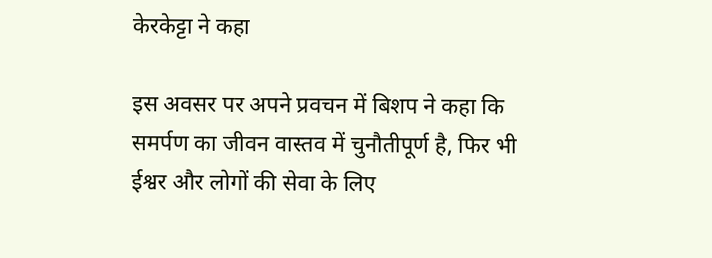केरकेट्टा ने कहा

इस अवसर पर अपने प्रवचन में बिशप ने कहा कि समर्पण का जीवन वास्तव में चुनौतीपूर्ण है, फिर भी ईश्वर और लोगों की सेवा के लिए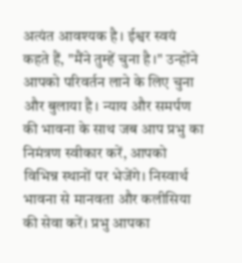अत्यंत आवश्यक है। ईश्वर स्वयं कहते हैं, "मैंने तुम्हें चुना है।" उन्होंने आपको परिवर्तन लाने के लिए चुना और बुलाया है। न्याय और समर्पण की भावना के साथ जब आप प्रभु का निमंत्रण स्वीकार करें, आपको विभिन्न स्थानों पर भेजेंगे। निस्वार्थ भावना से मानवता और कलीसिया की सेवा करें। प्रभु आपका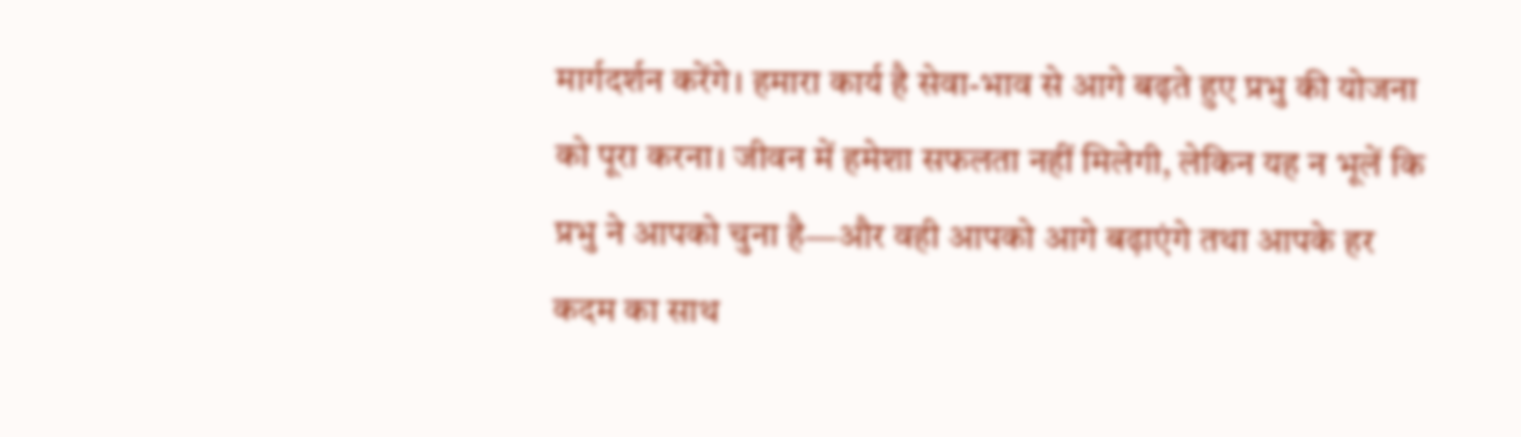मार्गदर्शन करेंगे। हमारा कार्य है सेवा-भाव से आगे बढ़ते हुए प्रभु की योजना को पूरा करना। जीवन में हमेशा सफलता नहीं मिलेगी, लेकिन यह न भूलें कि प्रभु ने आपको चुना है—और वही आपको आगे बढ़ाएंगे तथा आपके हर कदम का साथ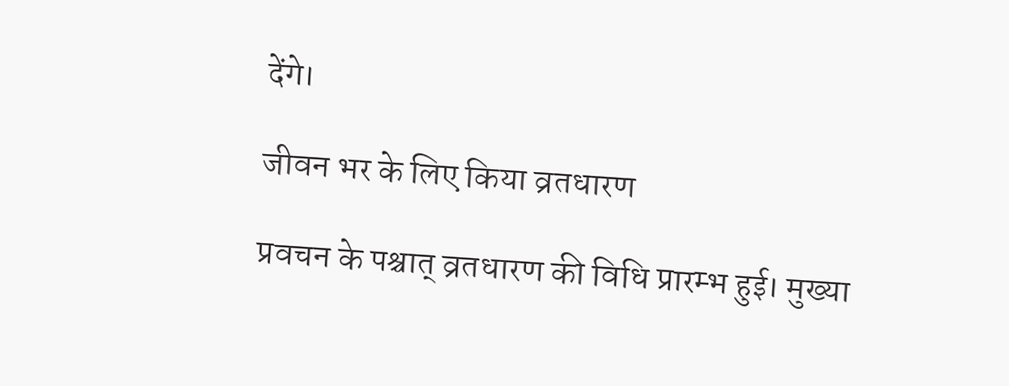देंगे।

जीवन भर के लिए किया व्रतधारण

प्रवचन के पश्चात् व्रतधारण की विधि प्रारम्भ हुई। मुख्या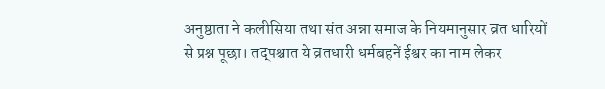अनुष्ठाता ने कलीसिया तथा संत अन्ना समाज के नियमानुसार व्रत धारियों से प्रश्न पूछा। तद्पश्चात ये व्रतधारी धर्मबहनें ईश्वर का नाम लेकर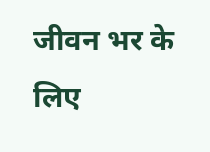जीवन भर के लिए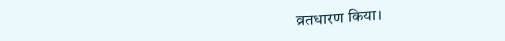व्रतधारण किया।